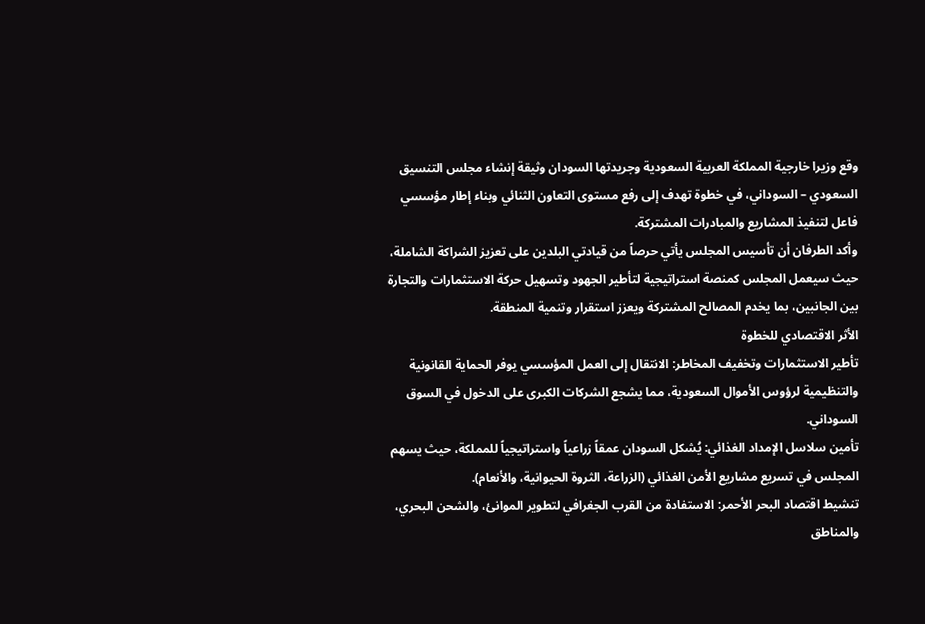وقع وزيرا خارجية المملكة العربية السعودية وجريدتها السودان وثيقة إنشاء مجلس التنسيق السعودي – السوداني، في خطوة تهدف إلى رفع مستوى التعاون الثنائي وبناء إطار مؤسسي فاعل لتنفيذ المشاريع والمبادرات المشتركة.
وأكد الطرفان أن تأسيس المجلس يأتي حرصاً من قيادتي البلدين على تعزيز الشراكة الشاملة، حيث سيعمل المجلس كمنصة استراتيجية لتأطير الجهود وتسهيل حركة الاستثمارات والتجارة بين الجانبين، بما يخدم المصالح المشتركة ويعزز استقرار وتنمية المنطقة.
الأثر الاقتصادي للخطوة
تأطير الاستثمارات وتخفيف المخاطر: الانتقال إلى العمل المؤسسي يوفر الحماية القانونية والتنظيمية لرؤوس الأموال السعودية، مما يشجع الشركات الكبرى على الدخول في السوق السوداني.
تأمين سلاسل الإمداد الغذائي: يُشكل السودان عمقاً زراعياً واستراتيجياً للمملكة، حيث يسهم المجلس في تسريع مشاريع الأمن الغذائي (الزراعة، الثروة الحيوانية، والأنعام).
تنشيط اقتصاد البحر الأحمر: الاستفادة من القرب الجغرافي لتطوير الموانئ، والشحن البحري، والمناطق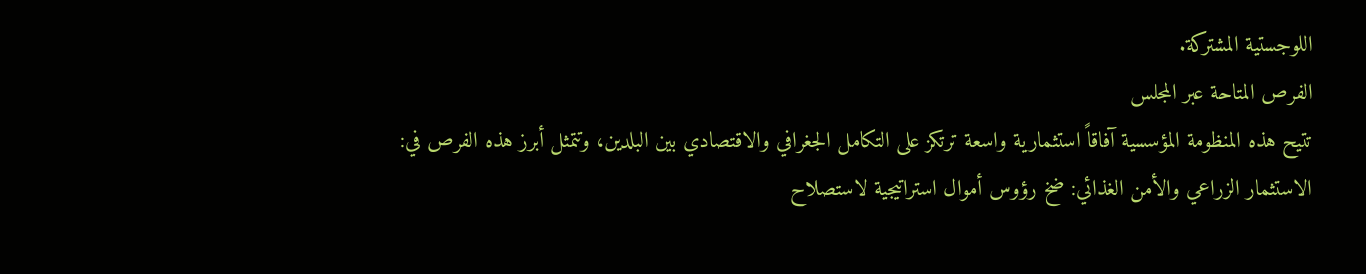اللوجستية المشتركة.
الفرص المتاحة عبر المجلس
تتيح هذه المنظومة المؤسسية آفاقاً استثمارية واسعة ترتكز على التكامل الجغرافي والاقتصادي بين البلدين، وتتمثل أبرز هذه الفرص في:
الاستثمار الزراعي والأمن الغذائي: ضخ رؤوس أموال استراتيجية لاستصلاح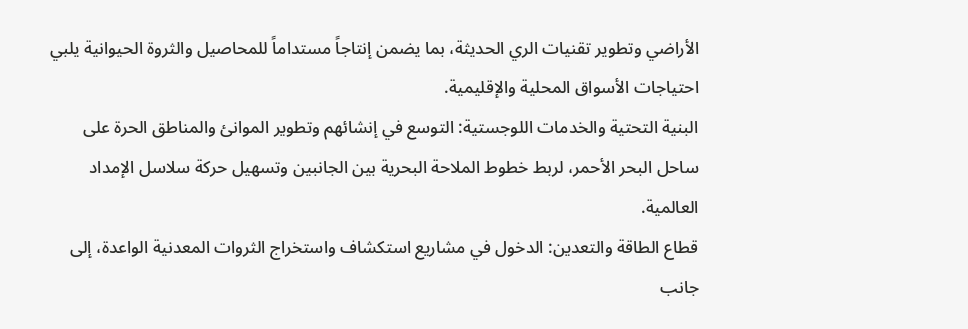الأراضي وتطوير تقنيات الري الحديثة، بما يضمن إنتاجاً مستداماً للمحاصيل والثروة الحيوانية يلبي احتياجات الأسواق المحلية والإقليمية.
البنية التحتية والخدمات اللوجستية: التوسع في إنشائهم وتطوير الموانئ والمناطق الحرة على ساحل البحر الأحمر، لربط خطوط الملاحة البحرية بين الجانبين وتسهيل حركة سلاسل الإمداد العالمية.
قطاع الطاقة والتعدين: الدخول في مشاريع استكشاف واستخراج الثروات المعدنية الواعدة، إلى جانب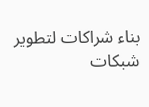بناء شراكات لتطوير شبكات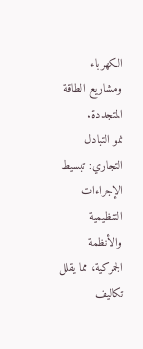الكهرباء ومشاريع الطاقة المتجددة.
نمو التبادل التجاري: تبسيط الإجراءات التنظيمية والأنظمة الجمركية، مما يقلل تكاليف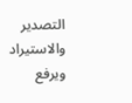التصدير والاستيراد ويرفع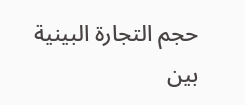حجم التجارة البينية بين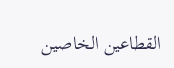القطاعين الخاصين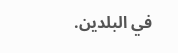في البلدين.